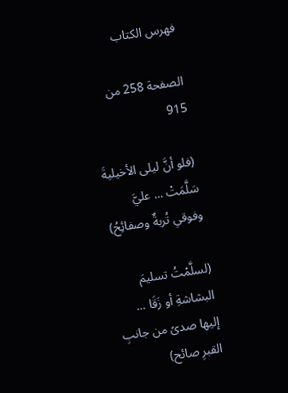فهرس الكتاب

الصفحة 258 من 915

(فلو أنَّ ليلى الأخيليةَ سَلَّمَتْ ... عليَّ وفوقي تُربةٌ وصفائِحُ)

(لسلَّمْتُ تسليمَ البشاشةِ أو زَقَا ... إليها صدىً من جانبِ القبرِ صائح)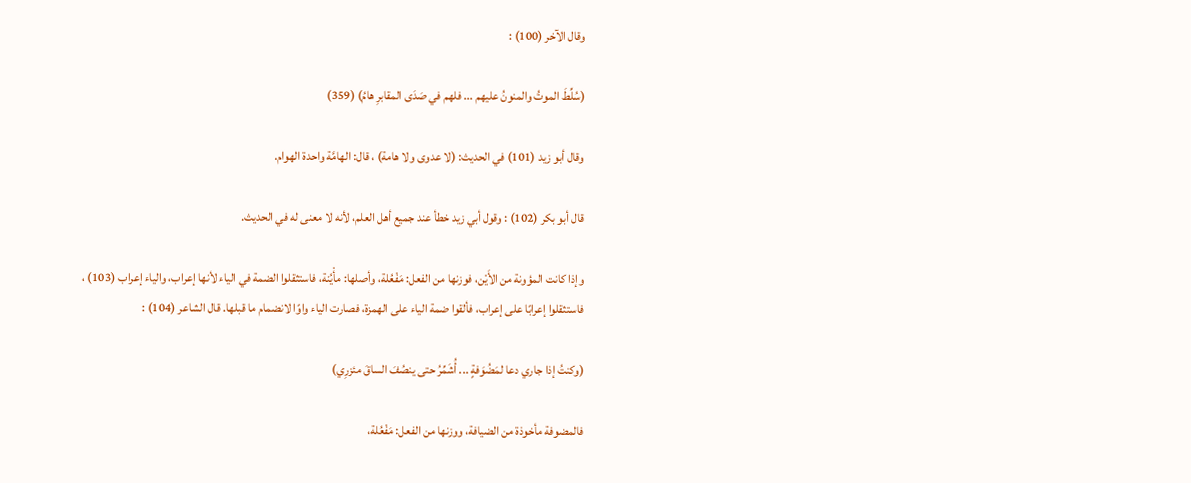وقال الآخر (100) :

(سُلِّطَ الموتُ والمنونُ عليهم ... فلهم في صَدَى المقابرِ هامُ) (359)

وقال أبو زيد (101) في الحديث: (لا عدوى ولا هامة) ، قال: الهامَّة واحدة الهوام.

قال أبو بكر (102) : وقول أبي زيد خطأ عند جميع أهل العلم، لأنه لا معنى له في الحديث.

وإذا كانت المؤونة من الأَيْن، فوزنها من الفعل: مَفْعُلة، وأصلها: مأْيُنة، فاستثقلوا الضمة في الياء لأنها إعراب، والياء إعراب (103) ، فاستثقلوا إعرابًا على إعراب، فألقوا ضمة الياء على الهمزة، فصارت الياء واوًا لانضمام ما قبلها. قال الشاعر (104) :

(وكنتُ إذا جاري دعا لمَضُوَفةٍ ... أُشَمِّرُ حتى ينصُفَ الساقَ مئزرِي)

فالمضوفة مأخوذة من الضيافة، ووزنها من الفعل: مَفْعُلة،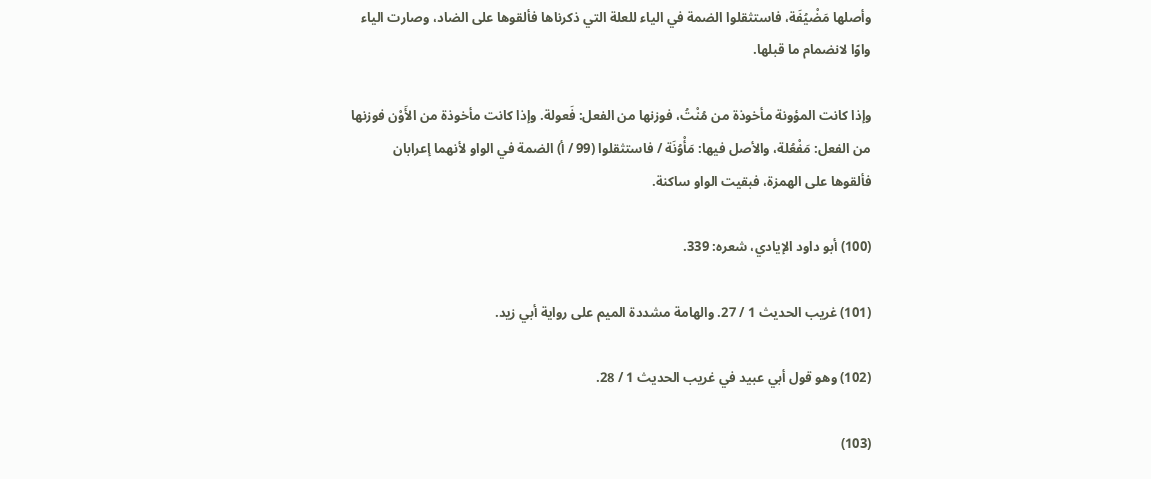وأصلها مَضْيُفَة، فاستثقلوا الضمة في الياء للعلة التي ذكرناها فألقوها على الضاد، وصارت الياء واوًا لانضمام ما قبلها.

وإذا كانت المؤونة مأخوذة من مُنْتُ، فوزنها من الفعل: فَعولة. وإذا كانت مأخوذة من الأَوْن فوزنها من الفعل: مَفْعُلة، والأصل فيها: مَأْوُنَة / فاستثقلوا (99 / أ) الضمة في الواو لأنهما إعرابان فألقوها على الهمزة، فبقيت الواو ساكنة.

(100) أبو داود الإيادي، شعره: 339.

(101) غريب الحديث 1 / 27. والهامة مشددة الميم على رواية أبي زيد.

(102) وهو قول أبي عبيد في غريب الحديث 1 / 28.

(103)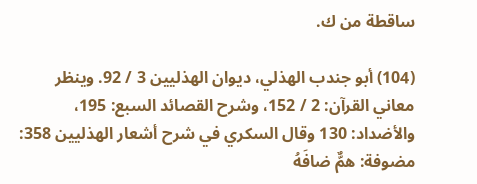ساقطة من ك.

(104) أبو جندب الهذلي، ديوان الهذليين 3 / 92. وينظر معاني القرآن: 2 / 152، وشرح القصائد السبع: 195، والأضداد: 130 وقال السكري في شرح أشعار الهذليين 358: مضوفة: همٌّ ضافَهُ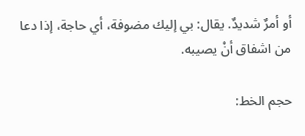أو أمرٌ شديدٌ. يقال: بي إليك مضوفة، أي حاجة، إذا دعا من اشفاق أنْ يصيبه.

حجم الخط: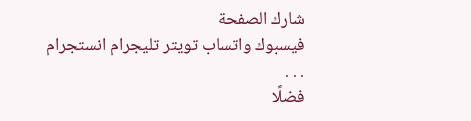شارك الصفحة
فيسبوك واتساب تويتر تليجرام انستجرام
. . .
فضلًا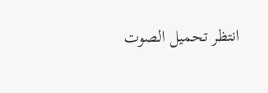انتظر تحميل الصوت